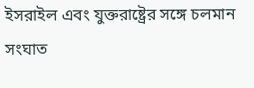ইসরাইল এবং যুক্তরাষ্ট্রের সঙ্গে চলমান সংঘাত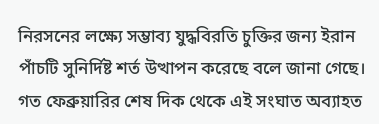নিরসনের লক্ষ্যে সম্ভাব্য যুদ্ধবিরতি চুক্তির জন্য ইরান পাঁচটি সুনির্দিষ্ট শর্ত উত্থাপন করেছে বলে জানা গেছে। গত ফেব্রুয়ারির শেষ দিক থেকে এই সংঘাত অব্যাহত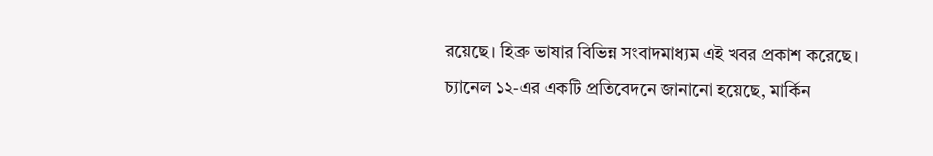রয়েছে। হিব্রু ভাষার বিভিন্ন সংবাদমাধ্যম এই খবর প্রকাশ করেছে।
চ্যানেল ১২-এর একটি প্রতিবেদনে জানানো হয়েছে, মার্কিন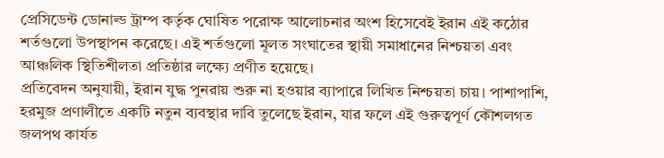প্রেসিডেন্ট ডোনাল্ড ট্রাম্প কর্তৃক ঘোষিত পরোক্ষ আলোচনার অংশ হিসেবেই ইরান এই কঠোর শর্তগুলো উপস্থাপন করেছে। এই শর্তগুলো মূলত সংঘাতের স্থায়ী সমাধানের নিশ্চয়তা এবং আঞ্চলিক স্থিতিশীলতা প্রতিষ্ঠার লক্ষ্যে প্রণীত হয়েছে।
প্রতিবেদন অনুযায়ী, ইরান যুদ্ধ পুনরায় শুরু না হওয়ার ব্যাপারে লিখিত নিশ্চয়তা চায়। পাশাপাশি, হরমুজ প্রণালীতে একটি নতুন ব্যবস্থার দাবি তুলেছে ইরান, যার ফলে এই গুরুত্বপূর্ণ কৌশলগত জলপথ কার্যত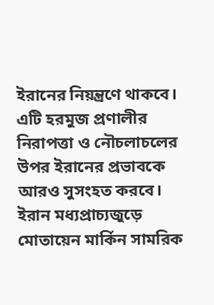ইরানের নিয়ন্ত্রণে থাকবে। এটি হরমুজ প্রণালীর নিরাপত্তা ও নৌচলাচলের উপর ইরানের প্রভাবকে আরও সুসংহত করবে।
ইরান মধ্যপ্রাচ্যজুড়ে মোতায়েন মার্কিন সামরিক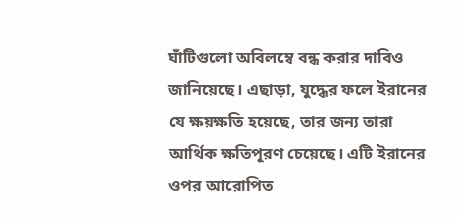ঘাঁটিগুলো অবিলম্বে বন্ধ করার দাবিও জানিয়েছে। এছাড়া, যুদ্ধের ফলে ইরানের যে ক্ষয়ক্ষতি হয়েছে, তার জন্য তারা আর্থিক ক্ষতিপূরণ চেয়েছে। এটি ইরানের ওপর আরোপিত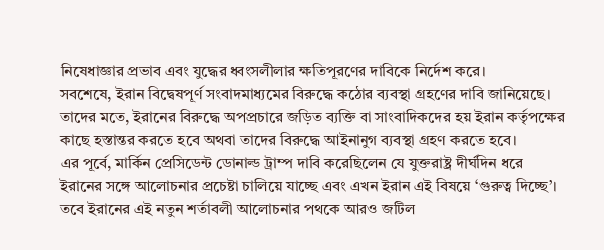নিষেধাজ্ঞার প্রভাব এবং যুদ্ধের ধ্বংসলীলার ক্ষতিপূরণের দাবিকে নির্দেশ করে।
সবশেষে, ইরান বিদ্বেষপূর্ণ সংবাদমাধ্যমের বিরুদ্ধে কঠোর ব্যবস্থা গ্রহণের দাবি জানিয়েছে। তাদের মতে, ইরানের বিরুদ্ধে অপপ্রচারে জড়িত ব্যক্তি বা সাংবাদিকদের হয় ইরান কর্তৃপক্ষের কাছে হস্তান্তর করতে হবে অথবা তাদের বিরুদ্ধে আইনানুগ ব্যবস্থা গ্রহণ করতে হবে।
এর পূর্বে, মার্কিন প্রেসিডেন্ট ডোনাল্ড ট্রাম্প দাবি করেছিলেন যে যুক্তরাষ্ট্র দীর্ঘদিন ধরে ইরানের সঙ্গে আলোচনার প্রচেষ্টা চালিয়ে যাচ্ছে এবং এখন ইরান এই বিষয়ে ‘গুরুত্ব দিচ্ছে’। তবে ইরানের এই নতুন শর্তাবলী আলোচনার পথকে আরও জটিল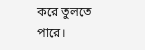করে তুলতে পারে।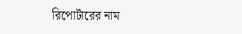রিপোর্টারের নাম